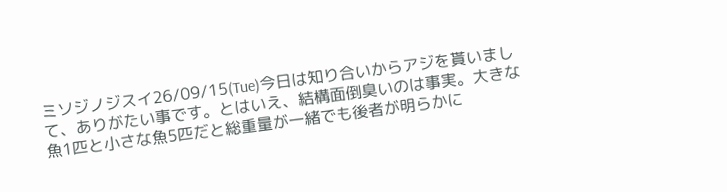ミソジノジスイ26/09/15(Tue)今日は知り合いからアジを貰いまして、ありがたい事です。とはいえ、結構面倒臭いのは事実。大きな魚1匹と小さな魚5匹だと総重量が一緒でも後者が明らかに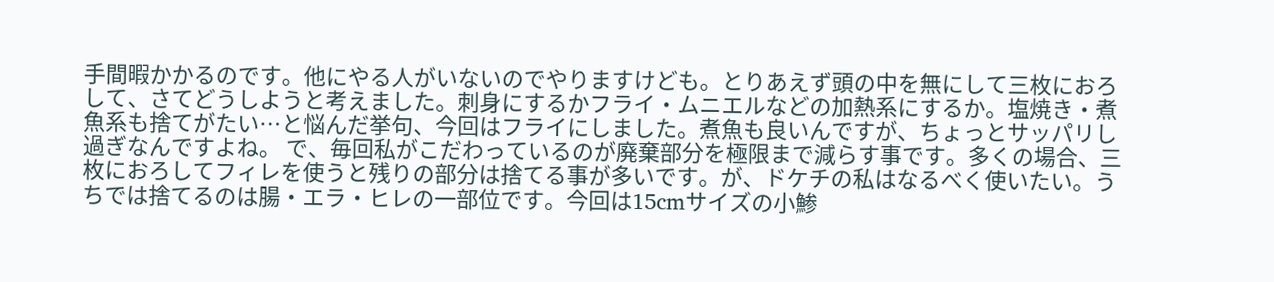手間暇かかるのです。他にやる人がいないのでやりますけども。とりあえず頭の中を無にして三枚におろして、さてどうしようと考えました。刺身にするかフライ・ムニエルなどの加熱系にするか。塩焼き・煮魚系も捨てがたい…と悩んだ挙句、今回はフライにしました。煮魚も良いんですが、ちょっとサッパリし過ぎなんですよね。 で、毎回私がこだわっているのが廃棄部分を極限まで減らす事です。多くの場合、三枚におろしてフィレを使うと残りの部分は捨てる事が多いです。が、ドケチの私はなるべく使いたい。うちでは捨てるのは腸・エラ・ヒレの一部位です。今回は15cmサイズの小鯵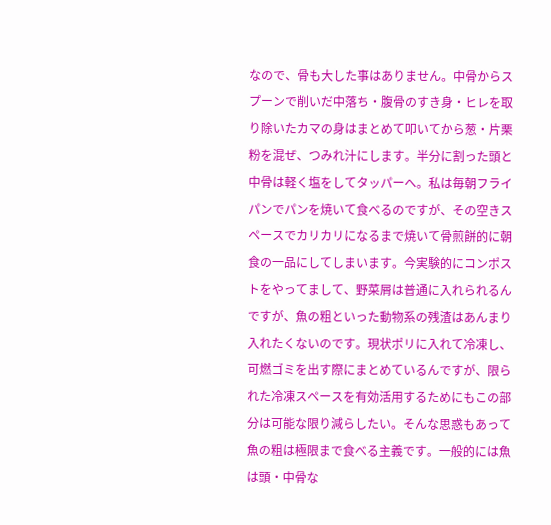なので、骨も大した事はありません。中骨からスプーンで削いだ中落ち・腹骨のすき身・ヒレを取り除いたカマの身はまとめて叩いてから葱・片栗粉を混ぜ、つみれ汁にします。半分に割った頭と中骨は軽く塩をしてタッパーへ。私は毎朝フライパンでパンを焼いて食べるのですが、その空きスペースでカリカリになるまで焼いて骨煎餅的に朝食の一品にしてしまいます。今実験的にコンポストをやってまして、野菜屑は普通に入れられるんですが、魚の粗といった動物系の残渣はあんまり入れたくないのです。現状ポリに入れて冷凍し、可燃ゴミを出す際にまとめているんですが、限られた冷凍スペースを有効活用するためにもこの部分は可能な限り減らしたい。そんな思惑もあって魚の粗は極限まで食べる主義です。一般的には魚は頭・中骨な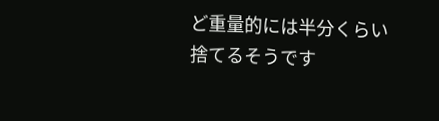ど重量的には半分くらい捨てるそうです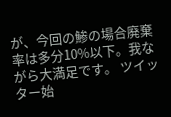が、今回の鯵の場合廃棄率は多分10%以下。我ながら大満足です。 ツイッター始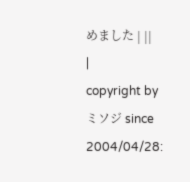めました | ||
|
copyright by ミソジ since 2004/04/28: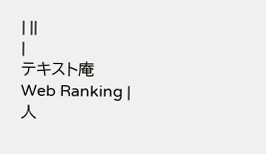| ||
|
テキスト庵
Web Ranking |
人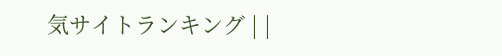気サイトランキング | |